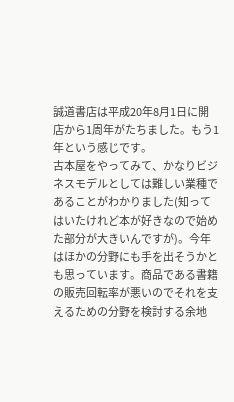誠道書店は平成20年8月1日に開店から1周年がたちました。もう1年という感じです。
古本屋をやってみて、かなりビジネスモデルとしては難しい業種であることがわかりました(知ってはいたけれど本が好きなので始めた部分が大きいんですが)。今年はほかの分野にも手を出そうかとも思っています。商品である書籍の販売回転率が悪いのでそれを支えるための分野を検討する余地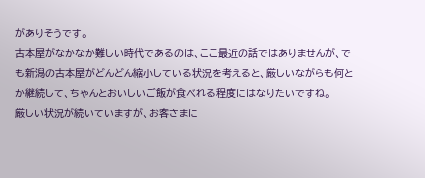がありそうです。
古本屋がなかなか難しい時代であるのは、ここ最近の話ではありませんが、でも新潟の古本屋がどんどん縮小している状況を考えると、厳しいながらも何とか継続して、ちゃんとおいしいご飯が食べれる程度にはなりたいですね。
厳しい状況が続いていますが、お客さまに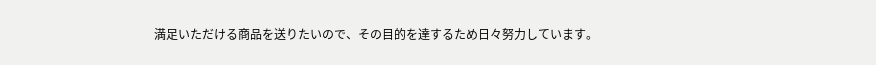満足いただける商品を送りたいので、その目的を達するため日々努力しています。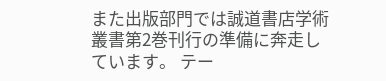また出版部門では誠道書店学術叢書第2巻刊行の準備に奔走しています。 テー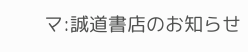マ:誠道書店のお知らせ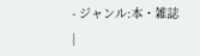- ジャンル:本・雑誌
|